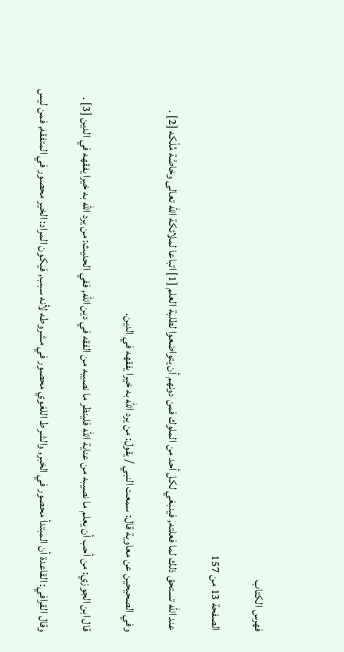فهرس الكتاب

الصفحة 13 من 157

عند الله تستحق ذلك لما فعلته, فينبغي لكل أحد من الملوك فمن دونهم أن يتواضعوا لطلبة العلم [1] اتباعا لملائكة الله تعالى وخاصَّة مُلْكه [2] .

وفي الصحيحين عن معاوية قال: سمعت النبي / يقول: من يرد الله به خيرا يفقهه في الدين.

قال ابن الجوزي: من أحب أن يعلم ما نصيبه من عناية الله فلينظر ما نصيبه من الفقه في دين الله, ففي الحديث: من يرد الله به خيرا يفقهه في الدين [3] .

وقال القرافي: القاعدة أن المبتدأ محصور في الخبر, والشرط اللغوي محصور في مشروطه لأنه سبب, فيكون المراد: الخير محصور في المتفقه, فمن ليس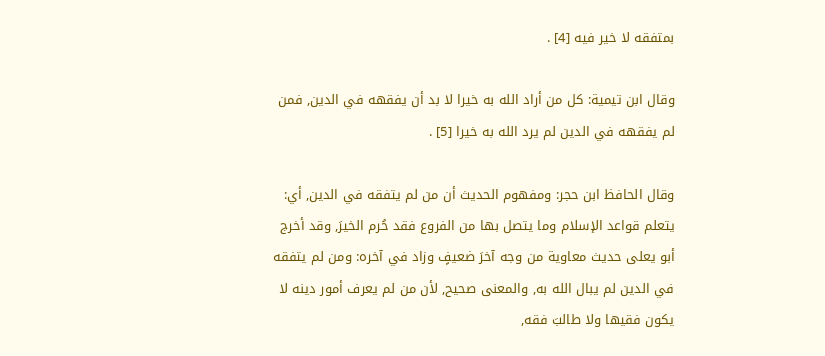بمتفقه لا خير فيه [4] .

وقال ابن تيمية: كل من أراد الله به خيرا لا بد أن يفقهه في الدين, فمن لم يفقهه في الدين لم يرد الله به خيرا [5] .

وقال الحافظ ابن حجر: ومفهوم الحديث أن من لم يتفقه في الدين, أي: يتعلم قواعد الإسلام وما يتصل بها من الفروع فقد حُرم الخيرَ, وقد أخرج أبو يعلى حديث معاوية من وجه آخرَ ضعيفٍ وزاد في آخره: ومن لم يتفقه في الدين لم يبال الله به, والمعنى صحيح, لأن من لم يعرف أمور دينه لا يكون فقيها ولا طالبَ فقه,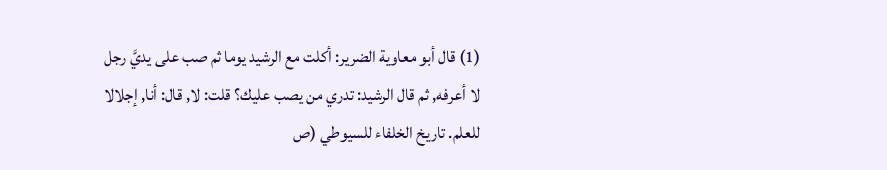(1) قال أبو معاوية الضرير: أكلت مع الرشيد يوما ثم صب على يديَّ رجل لا أعرفه, ثم قال الرشيد: تدري من يصب عليك؟ قلت: لا, قال: أنا, إجلالا للعلم. تاريخ الخلفاء للسيوطي (ص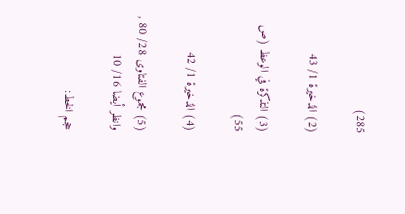285)

(2) الذخيرة 1/ 43

(3) التذكرة في الوعظ (ص 55)

(4) الذخيرة 1/ 42

(5) مجموع الفتاوى 28/ 80 , وانظر أيضا 16/ 10

حجم الخط: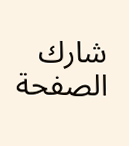شارك الصفحة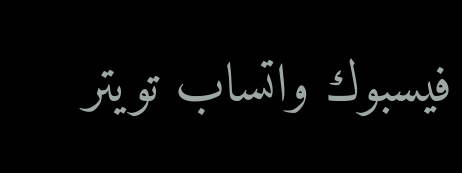فيسبوك واتساب تويتر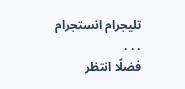تليجرام انستجرام
. . .
فضلًا انتظر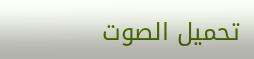تحميل الصوت